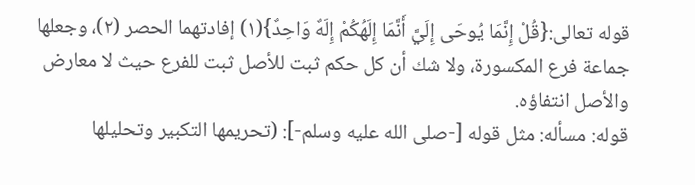قوله تعالى:{قُلْ إِنَّمَا يُوحَى إِلَيَّ أَنَّمَا إِلَهُكُمْ إِلَهٌ وَاحِدٌ}(١) إفادتهما الحصر (٢)، وجعلها جماعة فرع المكسورة، ولا شك أن كل حكم ثبت للأصل ثبت للفرع حيث لا معارض والأصل انتفاؤه.
قوله: مسأله: مثل قوله [-صلى الله عليه وسلم-]: (تحريمها التكبير وتحليلها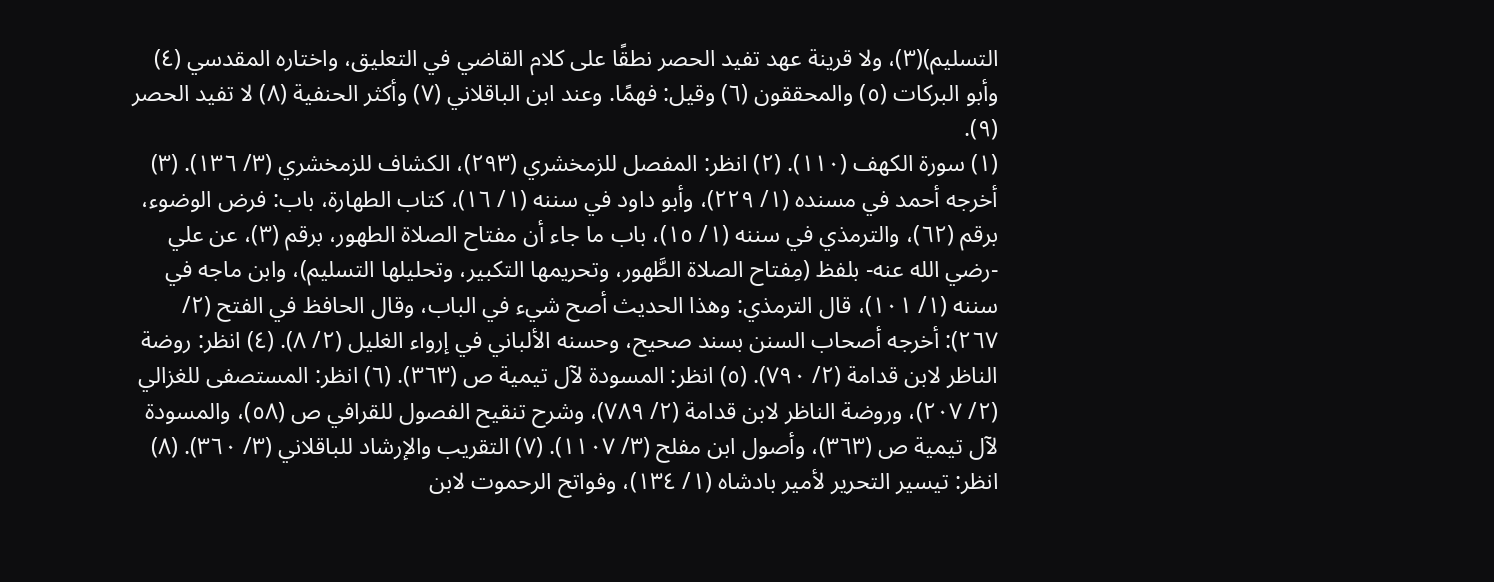التسليم)(٣)، ولا قرينة عهد تفيد الحصر نطقًا على كلام القاضي في التعليق، واختاره المقدسي (٤) وأبو البركات (٥) والمحققون (٦) وقيل: فهمًا. وعند ابن الباقلاني (٧) وأكثر الحنفية (٨) لا تفيد الحصر (٩).
(١) سورة الكهف (١١٠). (٢) انظر: المفصل للزمخشري (٢٩٣)، الكشاف للزمخشري (٣/ ١٣٦). (٣) أخرجه أحمد في مسنده (١/ ٢٢٩)، وأبو داود في سننه (١/ ١٦)، كتاب الطهارة، باب: فرض الوضوء، برقم (٦٢)، والترمذي في سننه (١/ ١٥)، باب ما جاء أن مفتاح الصلاة الطهور، برقم (٣)، عن علي -رضي الله عنه- بلفظ (مِفتاح الصلاة الطَّهور، وتحريمها التكبير، وتحليلها التسليم)، وابن ماجه في سننه (١/ ١٠١)، قال الترمذي: وهذا الحديث أصح شيء في الباب، وقال الحافظ في الفتح (٢/ ٢٦٧): أخرجه أصحاب السنن بسند صحيح، وحسنه الألباني في إرواء الغليل (٢/ ٨). (٤) انظر: روضة الناظر لابن قدامة (٢/ ٧٩٠). (٥) انظر: المسودة لآل تيمية ص (٣٦٣). (٦) انظر: المستصفى للغزالي (٢/ ٢٠٧)، وروضة الناظر لابن قدامة (٢/ ٧٨٩)، وشرح تنقيح الفصول للقرافي ص (٥٨)، والمسودة لآل تيمية ص (٣٦٣)، وأصول ابن مفلح (٣/ ١١٠٧). (٧) التقريب والإرشاد للباقلاني (٣/ ٣٦٠). (٨) انظر: تيسير التحرير لأمير بادشاه (١/ ١٣٤)، وفواتح الرحموت لابن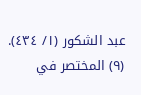عبد الشكور (١/ ٤٣٤). (٩) المختصر في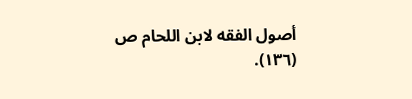أصول الفقه لابن اللحام ص (١٣٦).